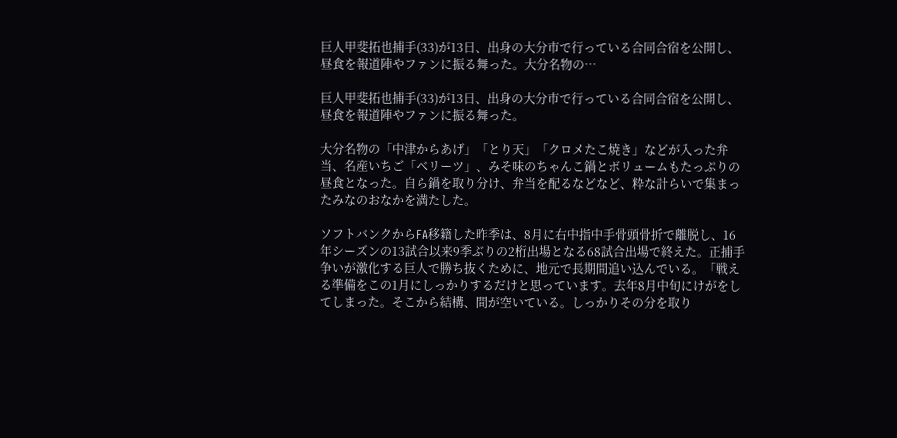巨人甲斐拓也捕手(33)が13日、出身の大分市で行っている合同合宿を公開し、昼食を報道陣やファンに振る舞った。大分名物の…

巨人甲斐拓也捕手(33)が13日、出身の大分市で行っている合同合宿を公開し、昼食を報道陣やファンに振る舞った。

大分名物の「中津からあげ」「とり天」「クロメたこ焼き」などが入った弁当、名産いちご「ベリーツ」、みそ味のちゃんこ鍋とボリュームもたっぷりの昼食となった。自ら鍋を取り分け、弁当を配るなどなど、粋な計らいで集まったみなのおなかを満たした。

ソフトバンクからFA移籍した昨季は、8月に右中指中手骨頭骨折で離脱し、16年シーズンの13試合以来9季ぶりの2桁出場となる68試合出場で終えた。正捕手争いが激化する巨人で勝ち抜くために、地元で長期間追い込んでいる。「戦える準備をこの1月にしっかりするだけと思っています。去年8月中旬にけがをしてしまった。そこから結構、間が空いている。しっかりその分を取り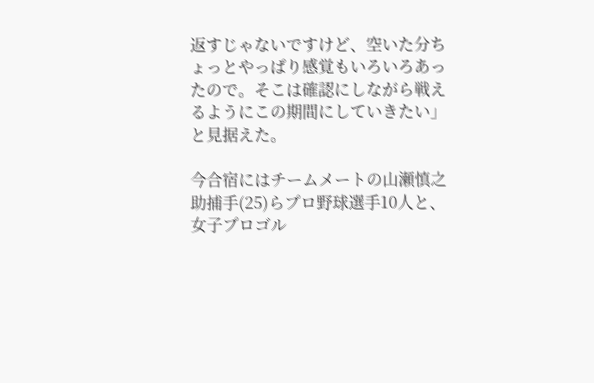返すじゃないですけど、空いた分ちょっとやっぱり感覚もいろいろあったので。そこは確認にしながら戦えるようにこの期間にしていきたい」と見据えた。

今合宿にはチームメートの山瀬慎之助捕手(25)らプロ野球選手10人と、女子プロゴル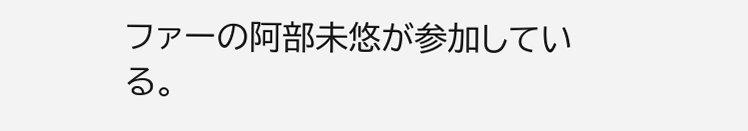ファーの阿部未悠が参加している。